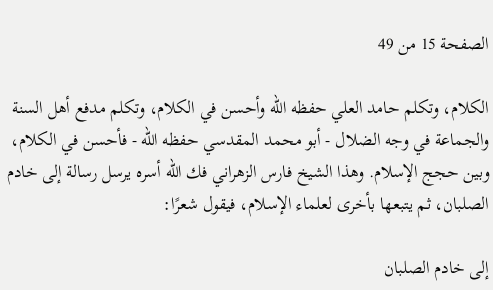الصفحة 15 من 49

الكلام، وتكلم حامد العلي حفظه الله وأحسن في الكلام، وتكلم مدفع أهل السنة والجماعة في وجه الضلال - أبو محمد المقدسي حفظه الله - فأحسن في الكلام، وبين حجج الإسلام. وهذا الشيخ فارس الزهراني فك الله أسره يرسل رسالة إلى خادم الصلبان، ثم يتبعها بأخرى لعلماء الإسلام، فيقول شعرًا:

إلى خادم الصلبان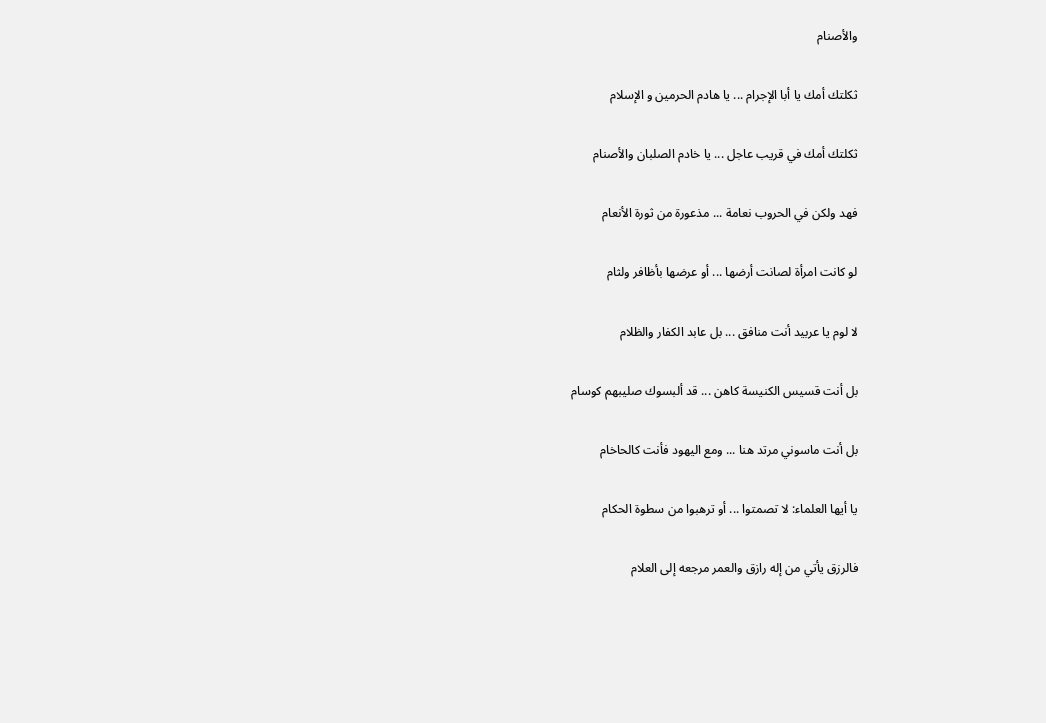والأصنام

ثكلتك أمك يا أبا الإجرام ... يا هادم الحرمين و الإسلام

ثكلتك أمك في قريب عاجل ... يا خادم الصلبان والأصنام

فهد ولكن في الحروب نعامة ... مذعورة من ثورة الأنعام

لو كانت امرأة لصانت أرضها ... أو عرضها بأظافر ولثام

لا لوم يا عربيد أنت منافق ... بل عابد الكفار والظلام

بل أنت قسيس الكنيسة كاهن ... قد ألبسوك صليبهم كوسام

بل أنت ماسوني مرتد هنا ... ومع اليهود فأنت كالحاخام

يا أيها العلماء: لا تصمتوا ... أو ترهبوا من سطوة الحكام

فالرزق يأتي من إله رازق والعمر مرجعه إلى العلام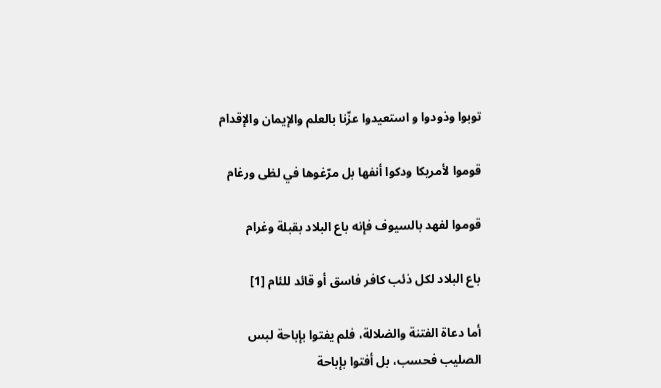توبوا وذودوا و استعيدوا عزّنا بالعلم والإيمان والإقدام

قوموا لأمريكا ودكوا أنفها بل مرّغوها في لظى ورغام

قوموا لفهد بالسيوف فإنه باع البلاد بقبلة وغرام

باع البلاد لكل ذئب كافر فاسق أو قائد للئام [1]

أما دعاة الفتنة والضلالة، فلم يفتوا بإباحة لبس الصليب فحسب، بل أفتوا بإباحة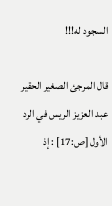السجود له!!!

قال المرجئ الصغير الحقير عبد العزيز الريس في الرد الأول [ص:17] : إذ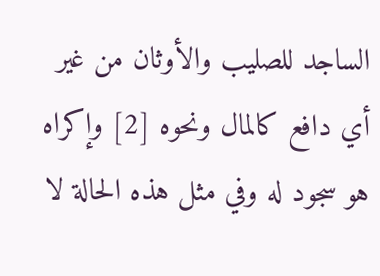الساجد للصليب والأوثان من غير أي دافع كالمال ونحوه [2] وإكراه هو سجود له وفي مثل هذه الحالة لا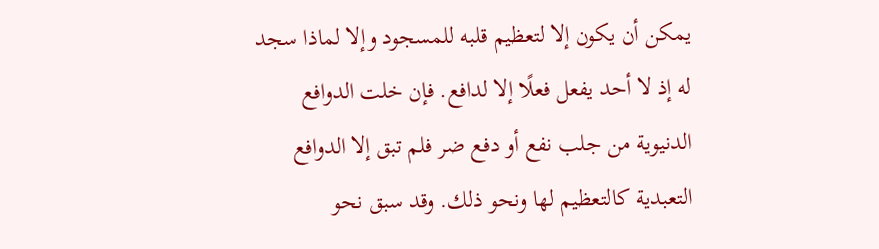يمكن أن يكون إلا لتعظيم قلبه للمسجود وإلا لماذا سجد له إذ لا أحد يفعل فعلًا إلا لدافع. فإن خلت الدوافع الدنيوية من جلب نفع أو دفع ضر فلم تبق إلا الدوافع التعبدية كالتعظيم لها ونحو ذلك. وقد سبق نحو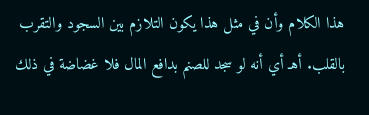هذا الكلام وأن في مثل هذا يكون التلازم بين السجود والتقرب بالقلب. أهـ أي أنه لو سجد للصنم بدافع المال فلا غضاضة في ذلك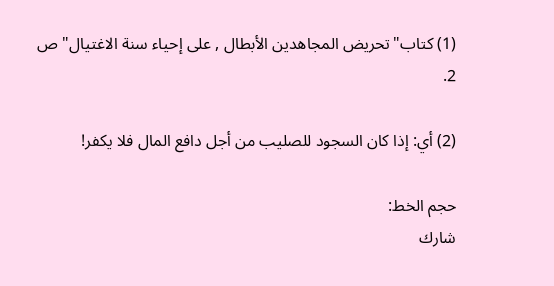(1) كتاب"تحريض المجاهدين الأبطال , على إحياء سنة الاغتيال"ص 2.

(2) أي: إذا كان السجود للصليب من أجل دافع المال فلا يكفر!

حجم الخط:
شارك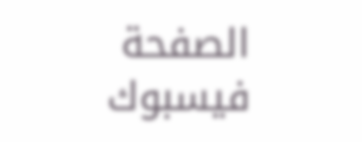الصفحة
فيسبوك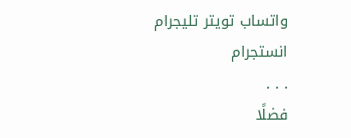واتساب تويتر تليجرام انستجرام
. . .
فضلًا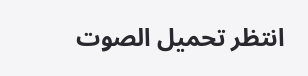انتظر تحميل الصوت